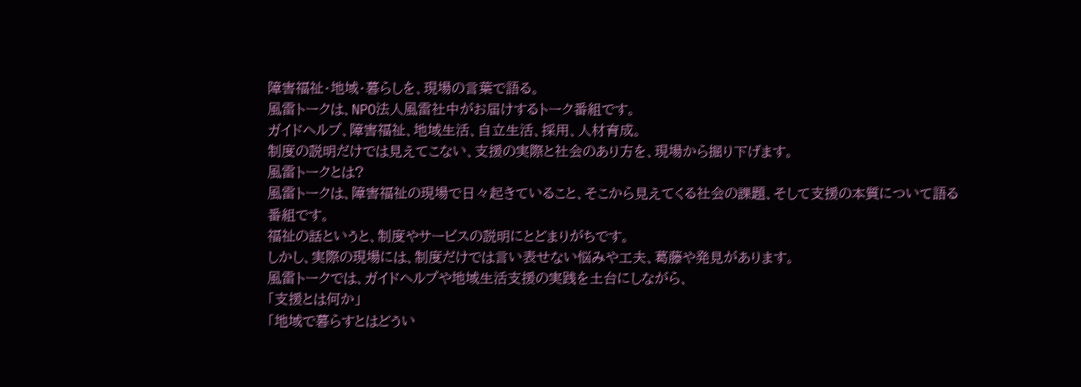障害福祉・地域・暮らしを、現場の言葉で語る。
風雷トークは、NPO法人風雷社中がお届けするトーク番組です。
ガイドヘルプ、障害福祉、地域生活、自立生活、採用、人材育成。
制度の説明だけでは見えてこない、支援の実際と社会のあり方を、現場から掘り下げます。
風雷トークとは?
風雷トークは、障害福祉の現場で日々起きていること、そこから見えてくる社会の課題、そして支援の本質について語る番組です。
福祉の話というと、制度やサービスの説明にとどまりがちです。
しかし、実際の現場には、制度だけでは言い表せない悩みや工夫、葛藤や発見があります。
風雷トークでは、ガイドヘルプや地域生活支援の実践を土台にしながら、
「支援とは何か」
「地域で暮らすとはどうい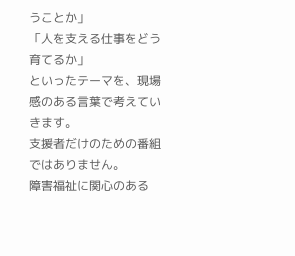うことか」
「人を支える仕事をどう育てるか」
といったテーマを、現場感のある言葉で考えていきます。
支援者だけのための番組ではありません。
障害福祉に関心のある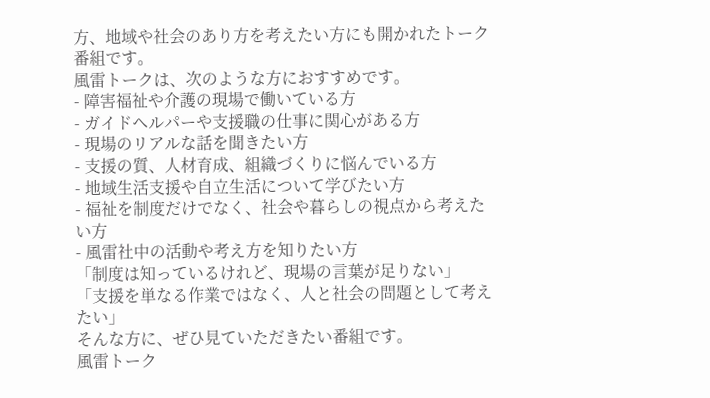方、地域や社会のあり方を考えたい方にも開かれたトーク番組です。
風雷トークは、次のような方におすすめです。
- 障害福祉や介護の現場で働いている方
- ガイドヘルパーや支援職の仕事に関心がある方
- 現場のリアルな話を聞きたい方
- 支援の質、人材育成、組織づくりに悩んでいる方
- 地域生活支援や自立生活について学びたい方
- 福祉を制度だけでなく、社会や暮らしの視点から考えたい方
- 風雷社中の活動や考え方を知りたい方
「制度は知っているけれど、現場の言葉が足りない」
「支援を単なる作業ではなく、人と社会の問題として考えたい」
そんな方に、ぜひ見ていただきたい番組です。
風雷トーク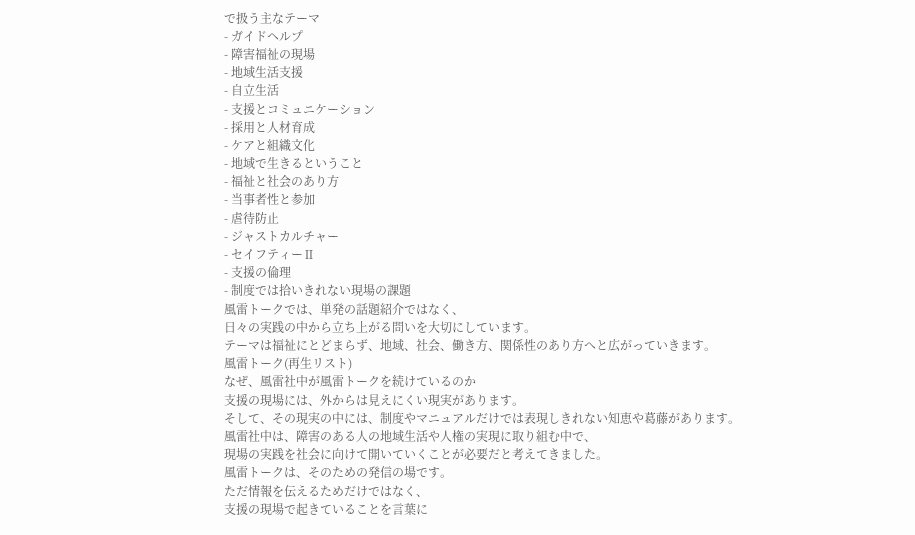で扱う主なテーマ
- ガイドヘルプ
- 障害福祉の現場
- 地域生活支援
- 自立生活
- 支援とコミュニケーション
- 採用と人材育成
- ケアと組織文化
- 地域で生きるということ
- 福祉と社会のあり方
- 当事者性と参加
- 虐待防止
- ジャストカルチャー
- セイフティーⅡ
- 支援の倫理
- 制度では拾いきれない現場の課題
風雷トークでは、単発の話題紹介ではなく、
日々の実践の中から立ち上がる問いを大切にしています。
テーマは福祉にとどまらず、地域、社会、働き方、関係性のあり方へと広がっていきます。
風雷トーク(再生リスト)
なぜ、風雷社中が風雷トークを続けているのか
支援の現場には、外からは見えにくい現実があります。
そして、その現実の中には、制度やマニュアルだけでは表現しきれない知恵や葛藤があります。
風雷社中は、障害のある人の地域生活や人権の実現に取り組む中で、
現場の実践を社会に向けて開いていくことが必要だと考えてきました。
風雷トークは、そのための発信の場です。
ただ情報を伝えるためだけではなく、
支援の現場で起きていることを言葉に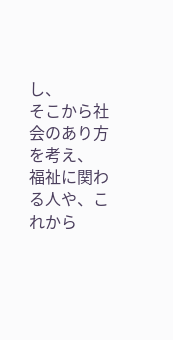し、
そこから社会のあり方を考え、
福祉に関わる人や、これから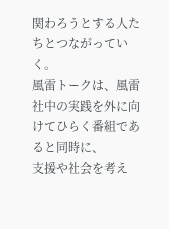関わろうとする人たちとつながっていく。
風雷トークは、風雷社中の実践を外に向けてひらく番組であると同時に、
支援や社会を考え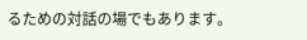るための対話の場でもあります。